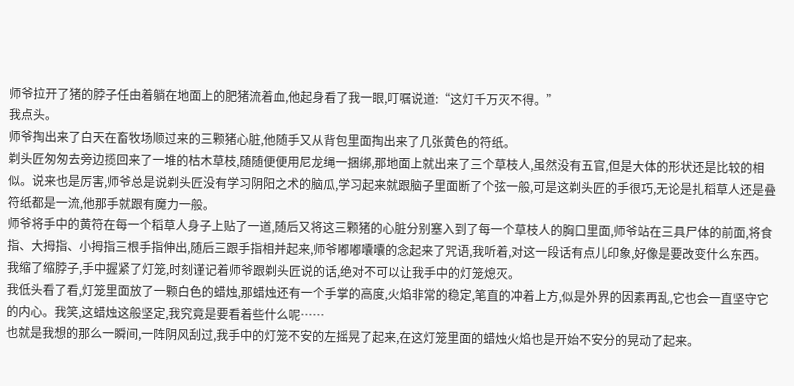师爷拉开了猪的脖子任由着躺在地面上的肥猪流着血,他起身看了我一眼,叮嘱说道:“这灯千万灭不得。”
我点头。
师爷掏出来了白天在畜牧场顺过来的三颗猪心脏,他随手又从背包里面掏出来了几张黄色的符纸。
剃头匠匆匆去旁边揽回来了一堆的枯木草枝,随随便便用尼龙绳一捆绑,那地面上就出来了三个草枝人,虽然没有五官,但是大体的形状还是比较的相似。说来也是厉害,师爷总是说剃头匠没有学习阴阳之术的脑瓜,学习起来就跟脑子里面断了个弦一般,可是这剃头匠的手很巧,无论是扎稻草人还是叠符纸都是一流,他那手就跟有魔力一般。
师爷将手中的黄符在每一个稻草人身子上贴了一道,随后又将这三颗猪的心脏分别塞入到了每一个草枝人的胸口里面,师爷站在三具尸体的前面,将食指、大拇指、小拇指三根手指伸出,随后三跟手指相并起来,师爷嘟嘟囔囔的念起来了咒语,我听着,对这一段话有点儿印象,好像是要改变什么东西。
我缩了缩脖子,手中握紧了灯笼,时刻谨记着师爷跟剃头匠说的话,绝对不可以让我手中的灯笼熄灭。
我低头看了看,灯笼里面放了一颗白色的蜡烛,那蜡烛还有一个手掌的高度,火焰非常的稳定,笔直的冲着上方,似是外界的因素再乱,它也会一直坚守它的内心。我笑,这蜡烛这般坚定,我究竟是要看着些什么呢……
也就是我想的那么一瞬间,一阵阴风刮过,我手中的灯笼不安的左摇晃了起来,在这灯笼里面的蜡烛火焰也是开始不安分的晃动了起来。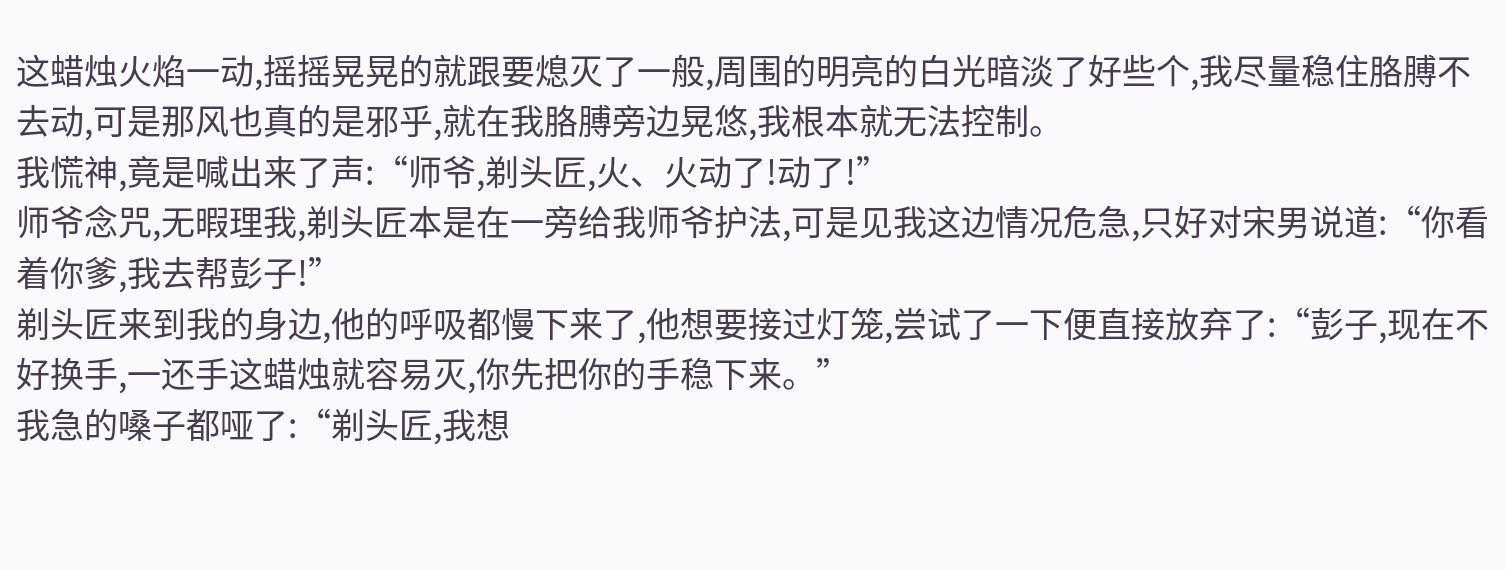这蜡烛火焰一动,摇摇晃晃的就跟要熄灭了一般,周围的明亮的白光暗淡了好些个,我尽量稳住胳膊不去动,可是那风也真的是邪乎,就在我胳膊旁边晃悠,我根本就无法控制。
我慌神,竟是喊出来了声:“师爷,剃头匠,火、火动了!动了!”
师爷念咒,无暇理我,剃头匠本是在一旁给我师爷护法,可是见我这边情况危急,只好对宋男说道:“你看着你爹,我去帮彭子!”
剃头匠来到我的身边,他的呼吸都慢下来了,他想要接过灯笼,尝试了一下便直接放弃了:“彭子,现在不好换手,一还手这蜡烛就容易灭,你先把你的手稳下来。”
我急的嗓子都哑了:“剃头匠,我想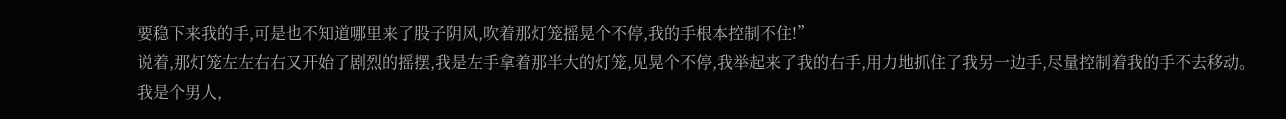要稳下来我的手,可是也不知道哪里来了股子阴风,吹着那灯笼摇晃个不停,我的手根本控制不住!”
说着,那灯笼左左右右又开始了剧烈的摇摆,我是左手拿着那半大的灯笼,见晃个不停,我举起来了我的右手,用力地抓住了我另一边手,尽量控制着我的手不去移动。
我是个男人,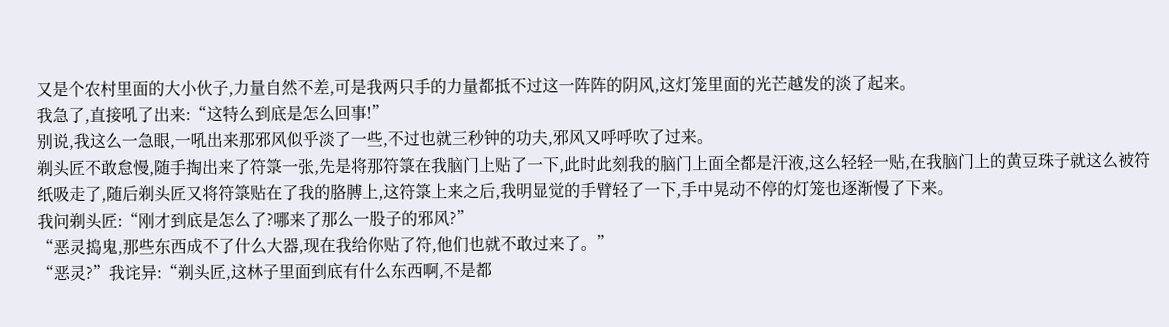又是个农村里面的大小伙子,力量自然不差,可是我两只手的力量都抵不过这一阵阵的阴风,这灯笼里面的光芒越发的淡了起来。
我急了,直接吼了出来:“这特么到底是怎么回事!”
别说,我这么一急眼,一吼出来那邪风似乎淡了一些,不过也就三秒钟的功夫,邪风又呼呼吹了过来。
剃头匠不敢怠慢,随手掏出来了符箓一张,先是将那符箓在我脑门上贴了一下,此时此刻我的脑门上面全都是汗液,这么轻轻一贴,在我脑门上的黄豆珠子就这么被符纸吸走了,随后剃头匠又将符箓贴在了我的胳膊上,这符箓上来之后,我明显觉的手臂轻了一下,手中晃动不停的灯笼也逐渐慢了下来。
我问剃头匠:“刚才到底是怎么了?哪来了那么一股子的邪风?”
“恶灵捣鬼,那些东西成不了什么大器,现在我给你贴了符,他们也就不敢过来了。”
“恶灵?”我诧异:“剃头匠,这林子里面到底有什么东西啊,不是都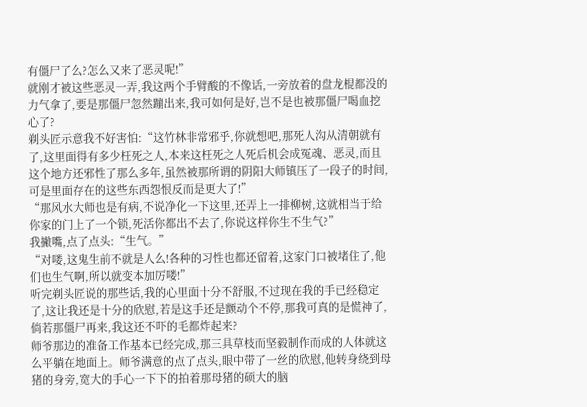有僵尸了么?怎么又来了恶灵呢!”
就刚才被这些恶灵一弄,我这两个手臂酸的不像话,一旁放着的盘龙棍都没的力气拿了,要是那僵尸忽然蹦出来,我可如何是好,岂不是也被那僵尸喝血挖心了?
剃头匠示意我不好害怕:“这竹林非常邪乎,你就想吧,那死人沟从清朝就有了,这里面得有多少枉死之人,本来这枉死之人死后机会成冤魂、恶灵,而且这个地方还邪性了那么多年,虽然被那所谓的阴阳大师镇压了一段子的时间,可是里面存在的这些东西怨恨反而是更大了!”
“那风水大师也是有病,不说净化一下这里,还弄上一排柳树,这就相当于给你家的门上了一个锁,死活你都出不去了,你说这样你生不生气?”
我撇嘴,点了点头:“生气。”
“对喽,这鬼生前不就是人么!各种的习性也都还留着,这家门口被堵住了,他们也生气啊,所以就变本加厉喽!”
听完剃头匠说的那些话,我的心里面十分不舒服,不过现在我的手已经稳定了,这让我还是十分的欣慰,若是这手还是颤动个不停,那我可真的是慌神了,倘若那僵尸再来,我这还不吓的毛都炸起来?
师爷那边的准备工作基本已经完成,那三具草枝而坚毅制作而成的人体就这么平躺在地面上。师爷满意的点了点头,眼中带了一丝的欣慰,他转身绕到母猪的身旁,宽大的手心一下下的拍着那母猪的硕大的脑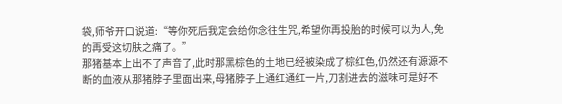袋,师爷开口说道:“等你死后我定会给你念往生咒,希望你再投胎的时候可以为人,免的再受这切肤之痛了。”
那猪基本上出不了声音了,此时那黑棕色的土地已经被染成了棕红色,仍然还有源源不断的血液从那猪脖子里面出来,母猪脖子上通红通红一片,刀割进去的滋味可是好不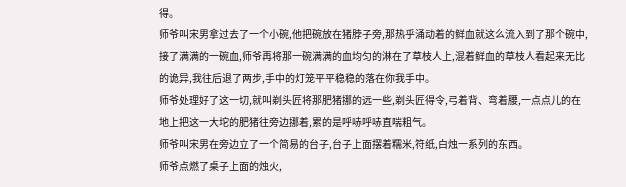得。
师爷叫宋男拿过去了一个小碗,他把碗放在猪脖子旁,那热乎涌动着的鲜血就这么流入到了那个碗中,接了满满的一碗血,师爷再将那一碗满满的血均匀的淋在了草枝人上,混着鲜血的草枝人看起来无比的诡异,我往后退了两步,手中的灯笼平平稳稳的落在你我手中。
师爷处理好了这一切,就叫剃头匠将那肥猪挪的远一些,剃头匠得令,弓着背、弯着腰,一点点儿的在地上把这一大坨的肥猪往旁边挪着,累的是呼哧呼哧直喘粗气。
师爷叫宋男在旁边立了一个简易的台子,台子上面摆着糯米,符纸,白烛一系列的东西。
师爷点燃了桌子上面的烛火,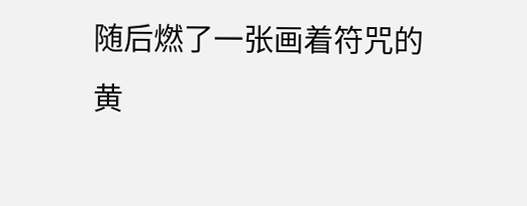随后燃了一张画着符咒的黄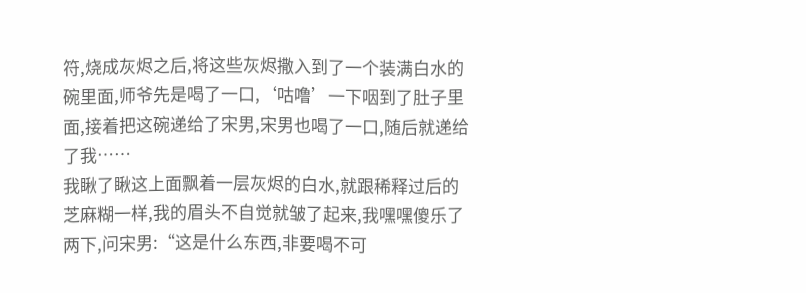符,烧成灰烬之后,将这些灰烬撒入到了一个装满白水的碗里面,师爷先是喝了一口,‘咕噜’一下咽到了肚子里面,接着把这碗递给了宋男,宋男也喝了一口,随后就递给了我……
我瞅了瞅这上面飘着一层灰烬的白水,就跟稀释过后的芝麻糊一样,我的眉头不自觉就皱了起来,我嘿嘿傻乐了两下,问宋男:“这是什么东西,非要喝不可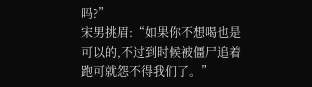吗?”
宋男挑眉:“如果你不想喝也是可以的,不过到时候被僵尸追着跑可就怨不得我们了。”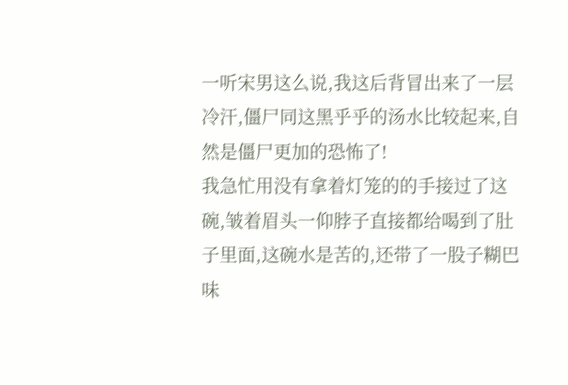一听宋男这么说,我这后背冒出来了一层冷汗,僵尸同这黑乎乎的汤水比较起来,自然是僵尸更加的恐怖了!
我急忙用没有拿着灯笼的的手接过了这碗,皱着眉头一仰脖子直接都给喝到了肚子里面,这碗水是苦的,还带了一股子糊巴味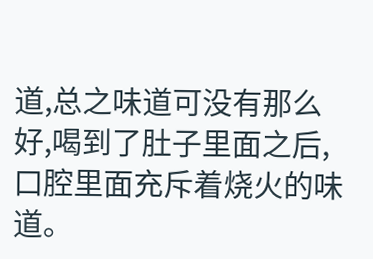道,总之味道可没有那么好,喝到了肚子里面之后,口腔里面充斥着烧火的味道。